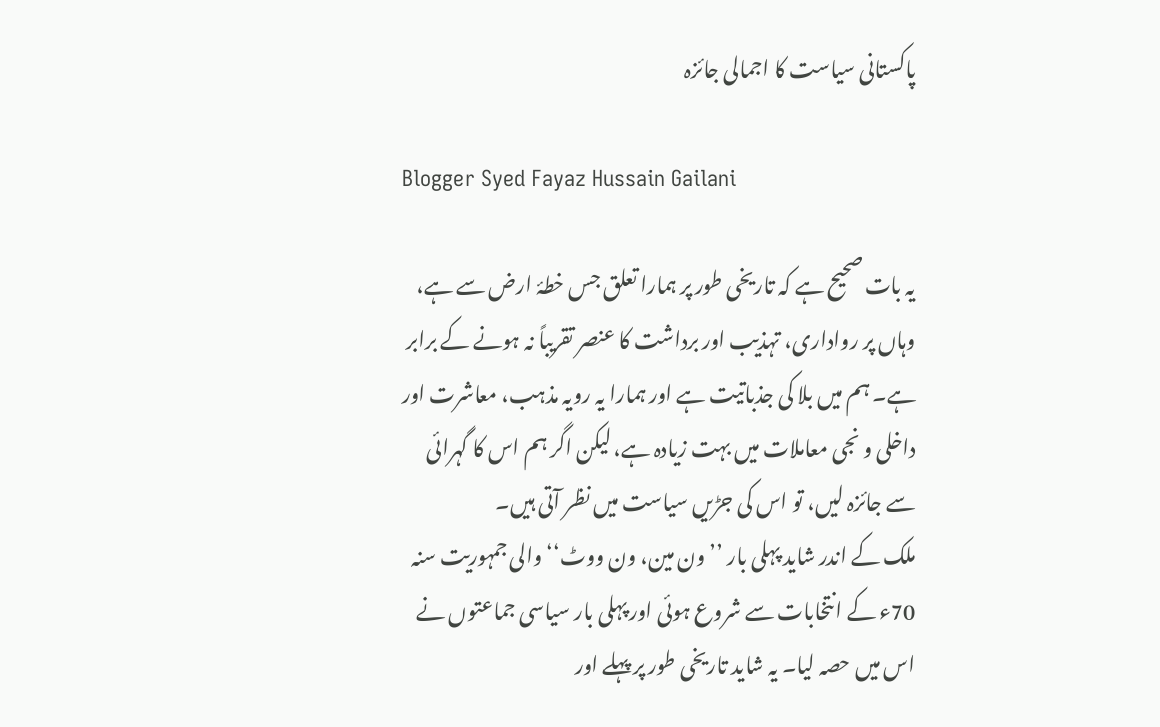پاکستانی سیاست کا اجمالی جائزہ

Blogger Syed Fayaz Hussain Gailani

یہ بات صحیح ہے کہ تاریخی طور پر ہمارا تعلق جس خطۂ ارض سے ہے، وہاں پر رواداری، تہذیب اور برداشت کا عنصر تقریباً نہ ہونے کے برابر ہے۔ ہم میں بلا کی جذباتیت ہے اور ہمارا یہ رویہ مذہب، معاشرت اور داخلی و نجی معاملات میں بہت زیادہ ہے، لیکن اگر ہم اس کا گہرائی سے جائزہ لیں، تو اس کی جڑیں سیاست میں نظر آتی ہیں۔
ملک کے اندر شاید پہلی بار ’’ون مین، ون ووٹ‘‘ والی جمہوریت سنہ 70ء کے انتخابات سے شروع ہوئی اور پہلی بار سیاسی جماعتوں نے اس میں حصہ لیا۔ یہ شاید تاریخی طور پر پہلے اور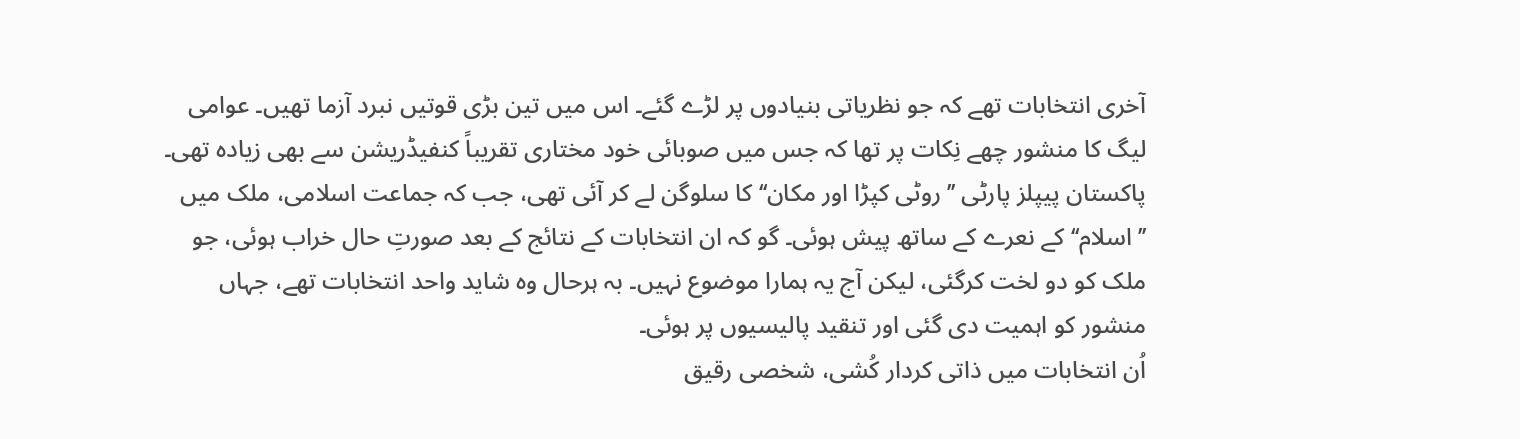آخری انتخابات تھے کہ جو نظریاتی بنیادوں پر لڑے گئے۔ اس میں تین بڑی قوتیں نبرد آزما تھیں۔ عوامی لیگ کا منشور چھے نِکات پر تھا کہ جس میں صوبائی خود مختاری تقریباً کنفیڈریشن سے بھی زیادہ تھی۔ پاکستان پیپلز پارٹی ’’روٹی کپڑا اور مکان‘‘ کا سلوگن لے کر آئی تھی، جب کہ جماعت اسلامی، ملک میں ’’اسلام‘‘ کے نعرے کے ساتھ پیش ہوئی۔ گو کہ ان انتخابات کے نتائج کے بعد صورتِ حال خراب ہوئی، جو ملک کو دو لخت کرگئی، لیکن آج یہ ہمارا موضوع نہیں۔ بہ ہرحال وہ شاید واحد انتخابات تھے، جہاں منشور کو اہمیت دی گئی اور تنقید پالیسیوں پر ہوئی۔
اُن انتخابات میں ذاتی کردار کُشی، شخصی رقیق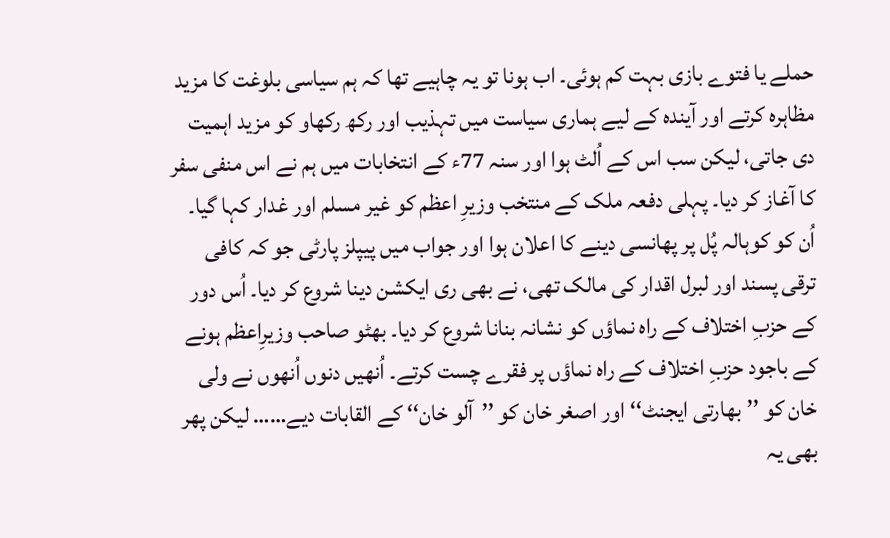حملے یا فتوے بازی بہت کم ہوئی۔ اب ہونا تو یہ چاہیے تھا کہ ہم سیاسی بلوغت کا مزید مظاہرہ کرتے اور آیندہ کے لیے ہماری سیاست میں تہذیب اور رکھ رکھاو کو مزید اہمیت دی جاتی، لیکن سب اس کے اُلٹ ہوا اور سنہ 77ء کے انتخابات میں ہم نے اس منفی سفر کا آغاز کر دیا۔ پہلی دفعہ ملک کے منتخب وزیرِ اعظم کو غیر مسلم اور غدار کہا گیا۔ اُن کو کوہالہ پُل پر پھانسی دینے کا اعلان ہوا اور جواب میں پیپلز پارٹی جو کہ کافی ترقی پسند اور لبرل اقدار کی مالک تھی، نے بھی ری ایکشن دینا شروع کر دیا۔ اُس دور کے حزبِ اختلاف کے راہ نماؤں کو نشانہ بنانا شروع کر دیا۔ بھٹو صاحب وزیرِاعظم ہونے کے باجود حزبِ اختلاف کے راہ نماؤں پر فقرے چست کرتے۔ اُنھیں دنوں اُنھوں نے ولی خان کو ’’بھارتی ایجنٹ‘‘ اور اصغر خان کو ’’آلو خان‘‘ کے القابات دیے…… لیکن پھر بھی یہ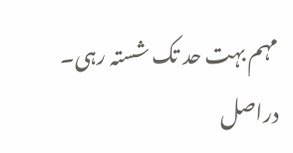مہم بہت حد تک شستہ رہی۔
دراصل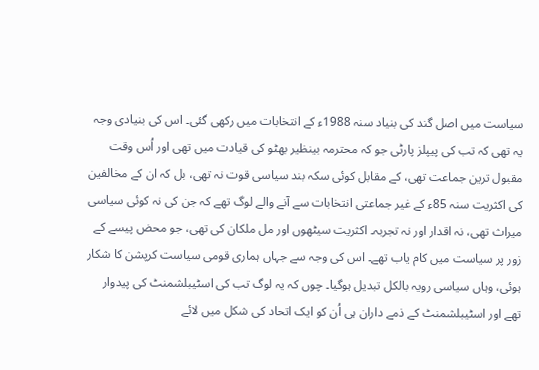سیاست میں اصل گند کی بنیاد سنہ 1988ء کے انتخابات میں رکھی گئی۔ اس کی بنیادی وجہ یہ تھی کہ تب کی پیپلز پارٹی جو کہ محترمہ بینظیر بھٹو کی قیادت میں تھی اور اُس وقت مقبول ترین جماعت تھی، کے مقابل کوئی سکہ بند سیاسی قوت نہ تھی، بل کہ ان کے مخالفین کی اکثریت سنہ 85ء کے غیر جماعتی انتخابات سے آنے والے لوگ تھے کہ جن کی نہ کوئی سیاسی میراث تھی، نہ اقدار اور نہ تجربہ۔ اکثریت سیٹھوں اور مل ملکان کی تھی، جو محض پیسے کے زور پر سیاست میں کام یاب تھے۔ اس کی وجہ سے جہاں ہماری قومی سیاست کرپشن کا شکار ہوئی، وہاں سیاسی رویہ بالکل تبدیل ہوگیا۔ چوں کہ یہ لوگ تب کی اسٹیبلشمنٹ کی پیدوار تھے اور اسٹیبلشمنٹ کے ذمے داران ہی اُن کو ایک اتحاد کی شکل میں لائے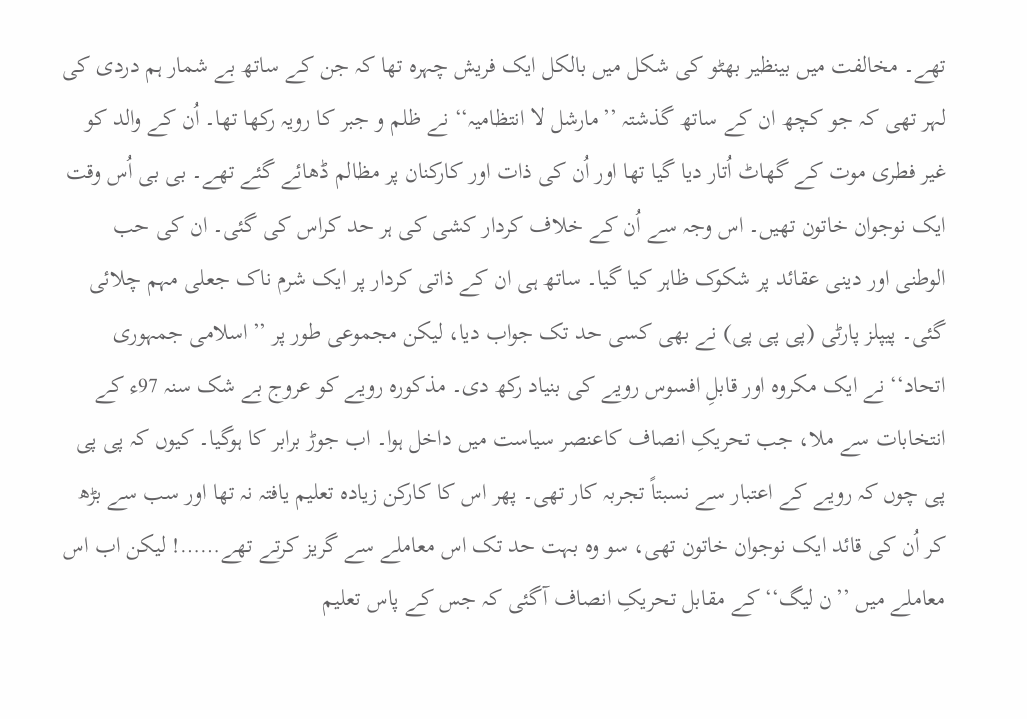تھے۔ مخالفت میں بینظیر بھٹو کی شکل میں بالکل ایک فریش چہرہ تھا کہ جن کے ساتھ بے شمار ہم دردی کی لہر تھی کہ جو کچھ ان کے ساتھ گذشتہ ’’مارشل لا انتظامیہ‘‘ نے ظلم و جبر کا رویہ رکھا تھا۔ اُن کے والد کو غیر فطری موت کے گھاٹ اُتار دیا گیا تھا اور اُن کی ذات اور کارکنان پر مظالم ڈھائے گئے تھے۔ بی بی اُس وقت ایک نوجوان خاتون تھیں۔ اس وجہ سے اُن کے خلاف کردار کشی کی ہر حد کراس کی گئی۔ ان کی حب الوطنی اور دینی عقائد پر شکوک ظاہر کیا گیا۔ ساتھ ہی ان کے ذاتی کردار پر ایک شرم ناک جعلی مہم چلائی گئی۔ پیپلز پارٹی (پی پی پی) نے بھی کسی حد تک جواب دیا، لیکن مجموعی طور پر ’’اسلامی جمہوری اتحاد‘‘ نے ایک مکروہ اور قابلِ افسوس رویے کی بنیاد رکھ دی۔ مذکورہ رویے کو عروج بے شک سنہ 97ء کے انتخابات سے ملا، جب تحریکِ انصاف کاعنصر سیاست میں داخل ہوا۔ اب جوڑ برابر کا ہوگیا۔ کیوں کہ پی پی پی چوں کہ رویے کے اعتبار سے نسبتاً تجربہ کار تھی۔ پھر اس کا کارکن زیادہ تعلیم یافتہ نہ تھا اور سب سے بڑھ کر اُن کی قائد ایک نوجوان خاتون تھی، سو وہ بہت حد تک اس معاملے سے گریز کرتے تھے……! لیکن اب اس معاملے میں ’’ن لیگ‘‘ کے مقابل تحریکِ انصاف آگئی کہ جس کے پاس تعلیم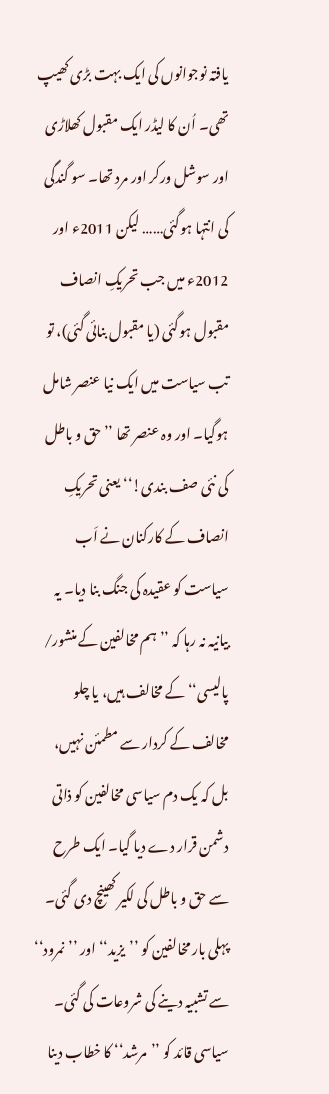یافتہ نوجوانوں کی ایک بہت بڑی کھیپ تھی۔ اُن کا لیڈر ایک مقبول کھلاڑی اور سوشل ورکر اور مرد تھا۔ سو گندگی کی انتہا ہوگئی…… لیکن 2011ء اور 2012ء میں جب تحریکِ انصاف مقبول ہوگئی (یا مقبول بنائی گئی)، تو تب سیاست میں ایک نیا عنصر شامل ہوگیا۔ اور وہ عنصر تھا ’’حق و باطل کی نئی صف بندی!‘‘ یعنی تحریکِ انصاف کے کارکنان نے اَب سیاست کو عقیدہ کی جنگ بنا دیا۔ یہ بیانیہ نہ رہا کہ ’’ہم مخالفین کے منشور/ پالیسی‘‘ کے مخالف ہیں، یا چلو مخالف کے کردار سے مطمئن نہیں، بل کہ یک دم سیاسی مخالفین کو ذاتی دشمن قرار دے دیا گیا۔ ایک طرح سے حق و باطل کی لکیر کھینچ دی گئی۔ پہلی بار مخالفین کو ’’یزید‘‘ اور ’’نمرود‘‘ سے تشبیہ دینے کی شروعات کی گئی۔ سیاسی قائد کو ’’مرشد‘‘ کا خطاب دینا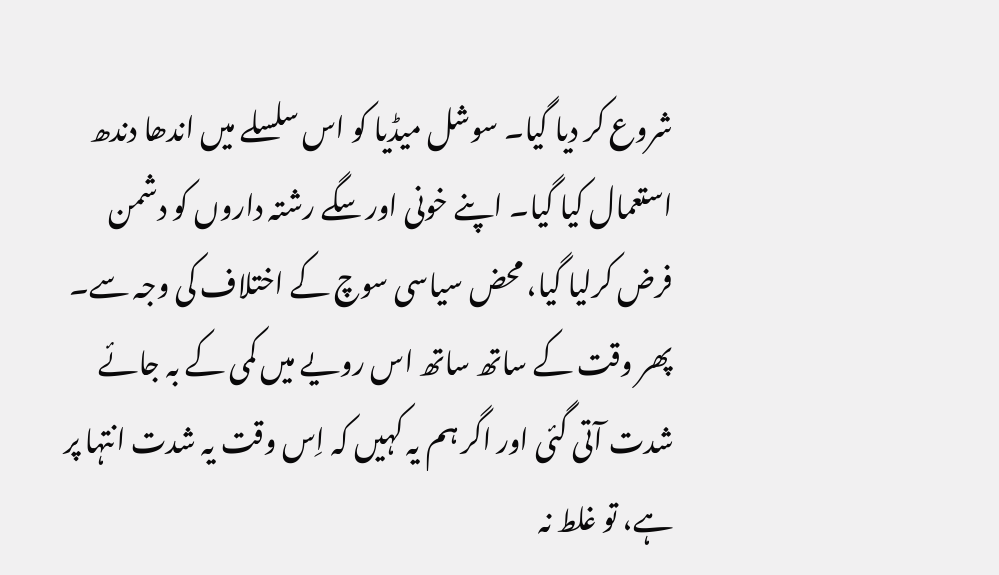شروع کر دیا گیا۔ سوشل میڈیا کو اس سلسلے میں اندھا دندھ استعمال کیا گیا۔ اپنے خونی اور سگے رشتہ داروں کو دشمن فرض کرلیا گیا، محض سیاسی سوچ کے اختلاف کی وجہ سے۔
پھر وقت کے ساتھ ساتھ اس رویے میں کمی کے بہ جائے شدت آتی گئی اور اگر ہم یہ کہیں کہ اِس وقت یہ شدت انتہا پر ہے، تو غلط نہ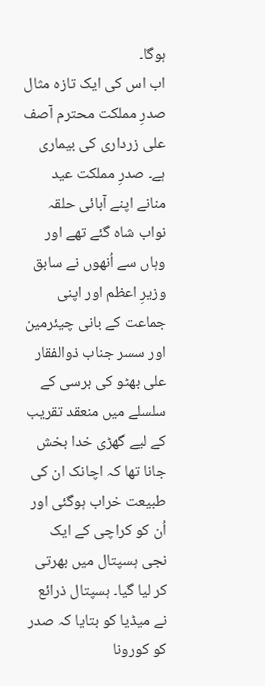ہوگا۔
اب اس کی ایک تازہ مثال صدرِ مملکت محترم آصف علی زرداری کی بیماری ہے۔ صدرِ مملکت عید منانے اپنے آبائی حلقہ نواب شاہ گئے تھے اور وہاں سے اُنھوں نے سابق وزیرِ اعظم اور اپنی جماعت کے بانی چیئرمین اور سسر جناب ذوالفقار علی بھٹو کی برسی کے سلسلے میں منعقد تقریب کے لیے گھڑی خدا بخش جانا تھا کہ اچانک ان کی طبیعت خراب ہوگئی اور اُن کو کراچی کے ایک نجی ہسپتال میں بھرتی کر لیا گیا۔ ہسپتال ذرائع نے میڈیا کو بتایا کہ صدر کو کورونا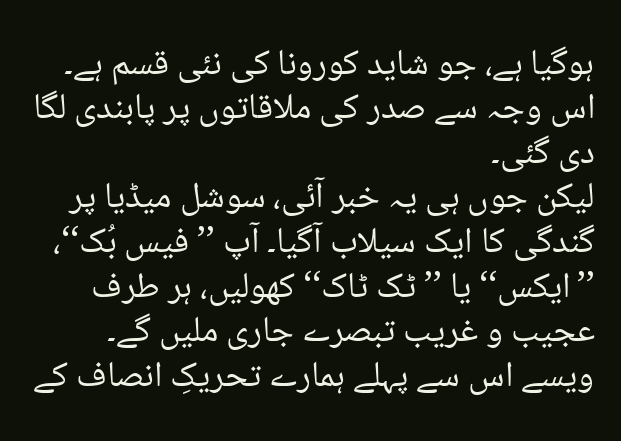ہوگیا ہے، جو شاید کورونا کی نئی قسم ہے۔ اس وجہ سے صدر کی ملاقاتوں پر پابندی لگا دی گئی۔
لیکن جوں ہی یہ خبر آئی، سوشل میڈیا پر گندگی کا ایک سیلاب آگیا۔ آپ ’’فیس بُک‘‘، ’’ایکس‘‘ یا ’’ٹک ٹاک‘‘ کھولیں، ہر طرف عجیب و غریب تبصرے جاری ملیں گے۔
ویسے اس سے پہلے ہمارے تحریکِ انصاف کے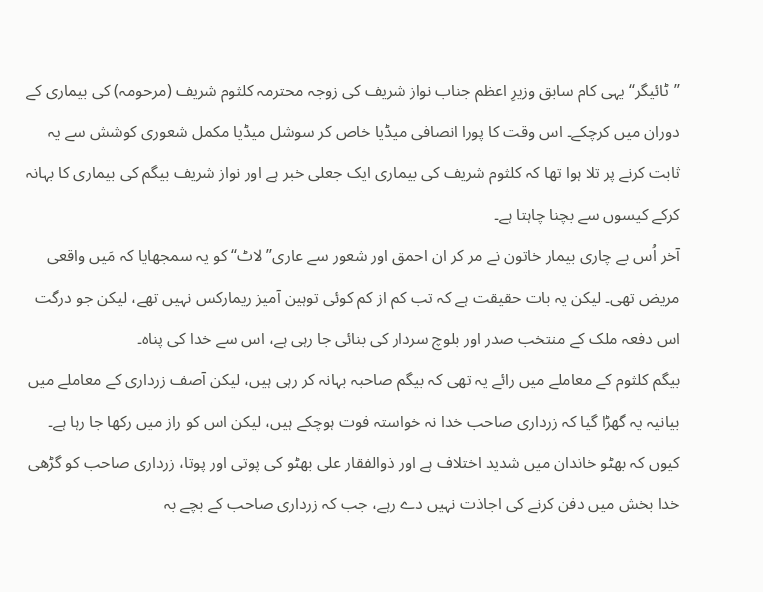’’ٹائیگر‘‘ یہی کام سابق وزیرِ اعظم جناب نواز شریف کی زوجہ محترمہ کلثوم شریف (مرحومہ) کی بیماری کے دوران میں کرچکے۔ اس وقت کا پورا انصافی میڈیا خاص کر سوشل میڈیا مکمل شعوری کوشش سے یہ ثابت کرنے پر تلا ہوا تھا کہ کلثوم شریف کی بیماری ایک جعلی خبر ہے اور نواز شریف بیگم کی بیماری کا بہانہ کرکے کیسوں سے بچنا چاہتا ہے۔
آخر اُس بے چاری بیمار خاتون نے مر کر ان احمق اور شعور سے عاری’’لاٹ‘‘ کو یہ سمجھایا کہ مَیں واقعی مریض تھی۔ لیکن یہ بات حقیقت ہے کہ تب کم از کم کوئی توہین آمیز ریمارکس نہیں تھے، لیکن جو درگت اس دفعہ ملک کے منتخب صدر اور بلوچ سردار کی بنائی جا رہی ہے، اس سے خدا کی پناہ۔
بیگم کلثوم کے معاملے میں رائے یہ تھی کہ بیگم صاحبہ بہانہ کر رہی ہیں، لیکن آصف زرداری کے معاملے میں بیانیہ یہ گھڑا گیا کہ زرداری صاحب خدا نہ خواستہ فوت ہوچکے ہیں، لیکن اس کو راز میں رکھا جا رہا ہے۔ کیوں کہ بھٹو خاندان میں شدید اختلاف ہے اور ذوالفقار علی بھٹو کی پوتی اور پوتا، زرداری صاحب کو گڑھی خدا بخش میں دفن کرنے کی اجاذت نہیں دے رہے، جب کہ زرداری صاحب کے بچے بہ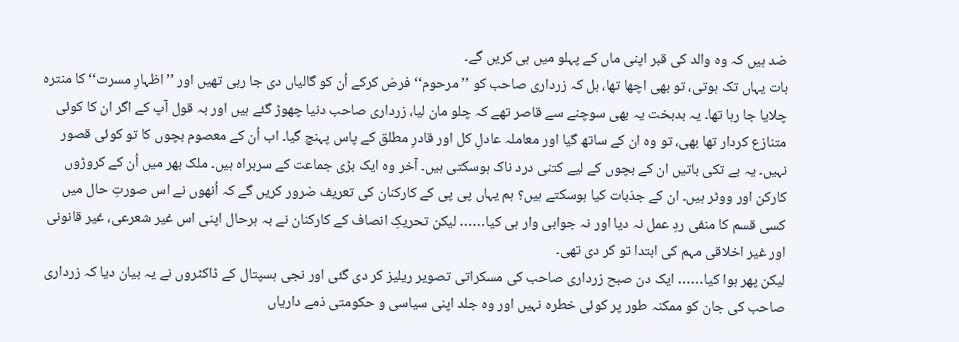ضد ہیں کہ وہ والد کی قبر اپنی ماں کے پہلو میں ہی کریں گے۔
بات یہاں تک ہوتی، تو بھی اچھا تھا، بل کہ زرداری صاحب کو ’’مرحوم‘‘ فرض کرکے اُن کو گالیاں دی جا رہی تھیں اور ’’اظہارِ مسرت‘‘ کا منترہ چلایا جا رہا تھا۔ یہ بدبخت یہ بھی سوچنے سے قاصر تھے کہ چلو مان لیا، زرداری صاحب دنیا چھوڑ گئے ہیں اور بہ قول آپ کے اگر ان کا کوئی متنازع کردار تھا بھی، تو وہ ان کے ساتھ گیا اور معاملہ عادلِ کل اور قادرِ مطلق کے پاس پہنچ گیا۔ اب اُن کے معصوم بچوں کا تو کوئی قصور نہیں۔ یہ بے تکی باتیں ان کے بچوں کے لیے کتنی درد ناک ہوسکتی ہیں۔ آخر وہ ایک بڑی جماعت کے سربراہ ہیں۔ ملک بھر میں اُن کے کروڑوں کارکن اور ووٹر ہیں۔ ان کے جذبات کیا ہوسکتے ہیں؟ ہم یہاں پی پی کے کارکنان کی تعریف ضرور کریں گے کہ اُنھوں نے اس صورتِ حال میں کسی قسم کا منفی ردِ عمل نہ دیا اور نہ جوابی وار ہی کیا…… لیکن تحریکِ انصاف کے کارکنان نے بہ ہرحال اپنی اس غیر شعرعی، غیر قانونی اور غیر اخلاقی مہم کی ابتدا تو کر دی تھی۔
لیکن پھر ہوا کیا…… ایک دن صبح زرداری صاحب کی مسکراتی تصویر ریلیز کر دی گئی اور نجی ہسپتال کے ڈاکٹروں نے یہ بیان دیا کہ زرداری صاحب کی جان کو ممکنہ طور پر کوئی خطرہ نہیں اور وہ جلد اپنی سیاسی و حکومتی ذمے داریاں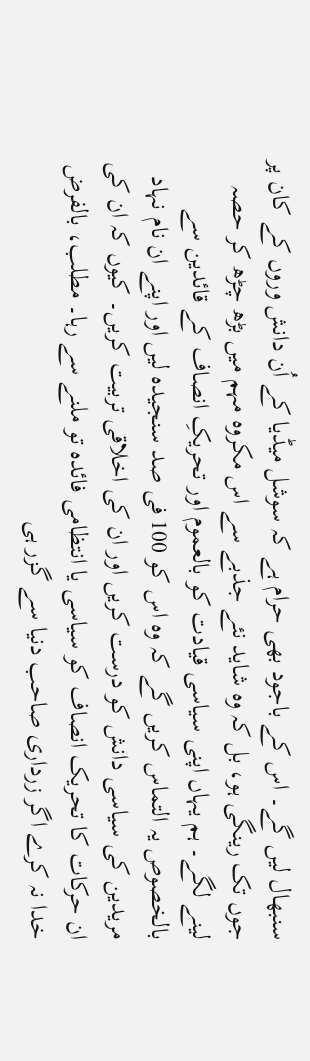سنبھال لیں گے۔ اس کے باجود بھی حرام ہے کہ سوشل میڈیا کے اُن دانش وروں کے کان پر جوں تک رینگی ہو، بل کہ وہ شاید نئے جذبے سے اس مکروہ مہم میں بڑھ چڑھ کر حصہ لینے لگے۔ ہم یہاں اپنی سیاسی قیادت کو بالعموم اور تحریکِ انصاف کے قائدین سے بالخصوص یہ التماس کریں گے کہ وہ اس کو 100 فی صد سنجیدہ لیں اور اپنے ان نام نہاد مریدین کی سیاسی دانش کو درست کریں اور ان کی اخلاقی تربیت کریں۔ کیوں کہ ان کی ان حرکات کا تحریک انصاف کو سیاسی یا انتظامی فائدہ تو ملنے سے رہا۔ مطلب، بالفرض خدا نہ کرے اگر زرداری صاحب دنیا سے گزر ہی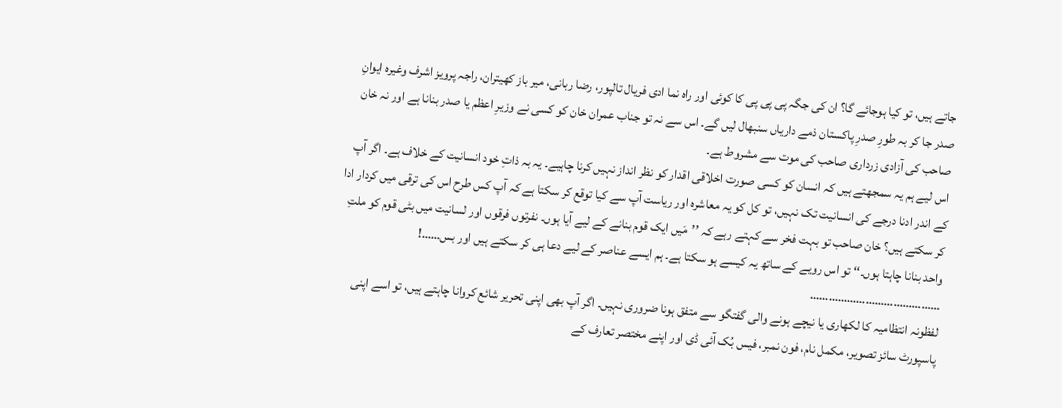جاتے ہیں، تو کیا ہوجائے گا؟ ان کی جگہ پی پی پی کا کوئی اور راہ نما ادی فریال تالپور، رضا ربانی، میر باز کھیتران، راجہ پرویز اشرف وغیرہ ایوانِ صدر جا کر بہ طورِ صدرِ پاکستان ذمے داریاں سنبھال لیں گے۔ اس سے نہ تو جناب عمران خان کو کسی نے وزیرِ اعظم یا صدر بنانا ہے اور نہ خان صاحب کی آزادی زرداری صاحب کی موت سے مشروط ہے۔
اس لیے ہم یہ سمجھتے ہیں کہ انسان کو کسی صورت اخلاقی اقدار کو نظر انداز نہیں کرنا چاہیے۔ یہ بہ ذاتِ خود انسانیت کے خلاف ہے۔ اگر آپ کے اندر ادنا درجے کی انسانیت تک نہیں، تو کل کو یہ معاشرہ اور ریاست آپ سے کیا توقع کر سکتا ہے کہ آپ کس طرح اس کی ترقی میں کردار ادا کر سکتے ہیں؟ خان صاحب تو بہت فخر سے کہتے رہے کہ ’’مَیں ایک قوم بنانے کے لیے آیا ہوں۔ نفرتوں فرقوں اور لسانیت میں بٹی قوم کو ملتِ واحد بنانا چاہتا ہوں۔‘‘ تو اس رویے کے ساتھ یہ کیسے ہو سکتا ہے۔ ہم ایسے عناصر کے لیے دعا ہی کر سکتے ہیں اور بس……!
……………………………………
لفظونہ انتظامیہ کا لکھاری یا نیچے ہونے والی گفتگو سے متفق ہونا ضروری نہیں۔ اگر آپ بھی اپنی تحریر شائع کروانا چاہتے ہیں، تو اسے اپنی پاسپورٹ سائز تصویر، مکمل نام، فون نمبر، فیس بُک آئی ڈی اور اپنے مختصر تعارف کے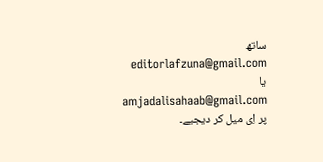ساتھ editorlafzuna@gmail.com یا amjadalisahaab@gmail.com پر اِی میل کر دیجیے۔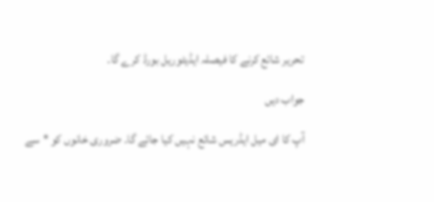تحریر شائع کرنے کا فیصلہ ایڈیٹوریل بورڈ کرے گا۔

جواب دیں

آپ کا ای میل ایڈریس شائع نہیں کیا جائے گا۔ ضروری خانوں کو * سے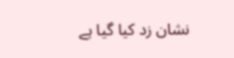نشان زد کیا گیا ہے